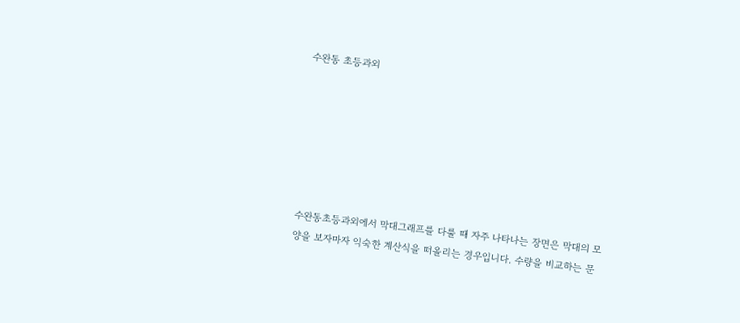수완동 초등과외







수완동초등과외에서 막대그래프를 다룰 때 자주 나타나는 장면은 막대의 모양을 보자마자 익숙한 계산식을 떠올리는 경우입니다. 수량을 비교하는 문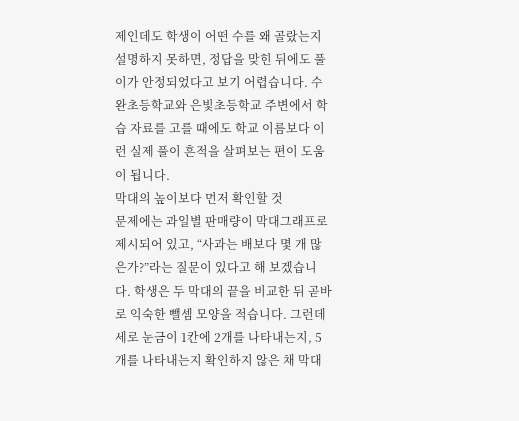제인데도 학생이 어떤 수를 왜 골랐는지 설명하지 못하면, 정답을 맞힌 뒤에도 풀이가 안정되었다고 보기 어렵습니다. 수완초등학교와 은빛초등학교 주변에서 학습 자료를 고를 때에도 학교 이름보다 이런 실제 풀이 흔적을 살펴보는 편이 도움이 됩니다.
막대의 높이보다 먼저 확인할 것
문제에는 과일별 판매량이 막대그래프로 제시되어 있고, “사과는 배보다 몇 개 많은가?”라는 질문이 있다고 해 보겠습니다. 학생은 두 막대의 끝을 비교한 뒤 곧바로 익숙한 뺄셈 모양을 적습니다. 그런데 세로 눈금이 1칸에 2개를 나타내는지, 5개를 나타내는지 확인하지 않은 채 막대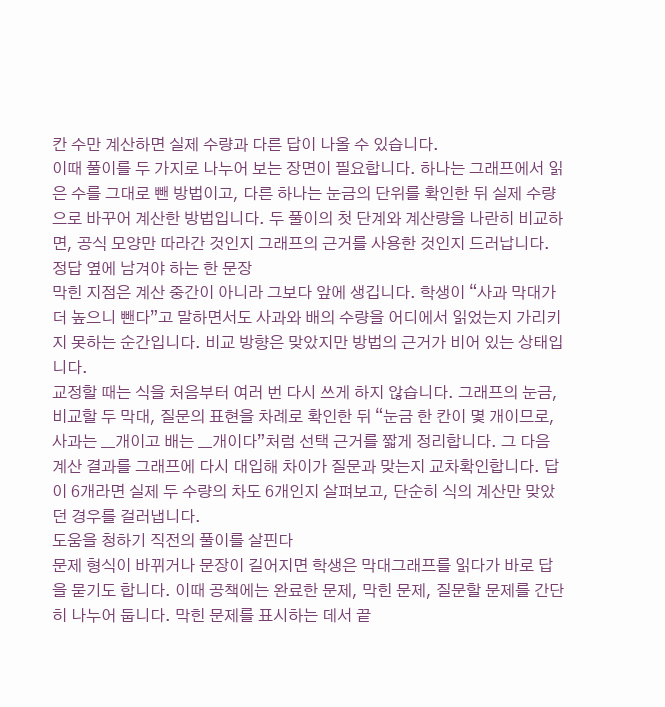칸 수만 계산하면 실제 수량과 다른 답이 나올 수 있습니다.
이때 풀이를 두 가지로 나누어 보는 장면이 필요합니다. 하나는 그래프에서 읽은 수를 그대로 뺀 방법이고, 다른 하나는 눈금의 단위를 확인한 뒤 실제 수량으로 바꾸어 계산한 방법입니다. 두 풀이의 첫 단계와 계산량을 나란히 비교하면, 공식 모양만 따라간 것인지 그래프의 근거를 사용한 것인지 드러납니다.
정답 옆에 남겨야 하는 한 문장
막힌 지점은 계산 중간이 아니라 그보다 앞에 생깁니다. 학생이 “사과 막대가 더 높으니 뺀다”고 말하면서도 사과와 배의 수량을 어디에서 읽었는지 가리키지 못하는 순간입니다. 비교 방향은 맞았지만 방법의 근거가 비어 있는 상태입니다.
교정할 때는 식을 처음부터 여러 번 다시 쓰게 하지 않습니다. 그래프의 눈금, 비교할 두 막대, 질문의 표현을 차례로 확인한 뒤 “눈금 한 칸이 몇 개이므로, 사과는 __개이고 배는 __개이다”처럼 선택 근거를 짧게 정리합니다. 그 다음 계산 결과를 그래프에 다시 대입해 차이가 질문과 맞는지 교차확인합니다. 답이 6개라면 실제 두 수량의 차도 6개인지 살펴보고, 단순히 식의 계산만 맞았던 경우를 걸러냅니다.
도움을 청하기 직전의 풀이를 살핀다
문제 형식이 바뀌거나 문장이 길어지면 학생은 막대그래프를 읽다가 바로 답을 묻기도 합니다. 이때 공책에는 완료한 문제, 막힌 문제, 질문할 문제를 간단히 나누어 둡니다. 막힌 문제를 표시하는 데서 끝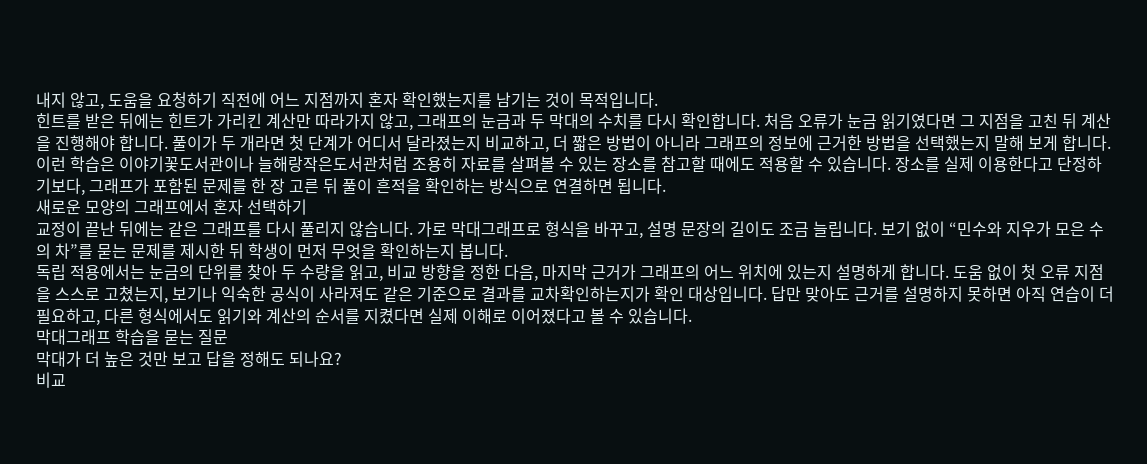내지 않고, 도움을 요청하기 직전에 어느 지점까지 혼자 확인했는지를 남기는 것이 목적입니다.
힌트를 받은 뒤에는 힌트가 가리킨 계산만 따라가지 않고, 그래프의 눈금과 두 막대의 수치를 다시 확인합니다. 처음 오류가 눈금 읽기였다면 그 지점을 고친 뒤 계산을 진행해야 합니다. 풀이가 두 개라면 첫 단계가 어디서 달라졌는지 비교하고, 더 짧은 방법이 아니라 그래프의 정보에 근거한 방법을 선택했는지 말해 보게 합니다.
이런 학습은 이야기꽃도서관이나 늘해랑작은도서관처럼 조용히 자료를 살펴볼 수 있는 장소를 참고할 때에도 적용할 수 있습니다. 장소를 실제 이용한다고 단정하기보다, 그래프가 포함된 문제를 한 장 고른 뒤 풀이 흔적을 확인하는 방식으로 연결하면 됩니다.
새로운 모양의 그래프에서 혼자 선택하기
교정이 끝난 뒤에는 같은 그래프를 다시 풀리지 않습니다. 가로 막대그래프로 형식을 바꾸고, 설명 문장의 길이도 조금 늘립니다. 보기 없이 “민수와 지우가 모은 수의 차”를 묻는 문제를 제시한 뒤 학생이 먼저 무엇을 확인하는지 봅니다.
독립 적용에서는 눈금의 단위를 찾아 두 수량을 읽고, 비교 방향을 정한 다음, 마지막 근거가 그래프의 어느 위치에 있는지 설명하게 합니다. 도움 없이 첫 오류 지점을 스스로 고쳤는지, 보기나 익숙한 공식이 사라져도 같은 기준으로 결과를 교차확인하는지가 확인 대상입니다. 답만 맞아도 근거를 설명하지 못하면 아직 연습이 더 필요하고, 다른 형식에서도 읽기와 계산의 순서를 지켰다면 실제 이해로 이어졌다고 볼 수 있습니다.
막대그래프 학습을 묻는 질문
막대가 더 높은 것만 보고 답을 정해도 되나요?
비교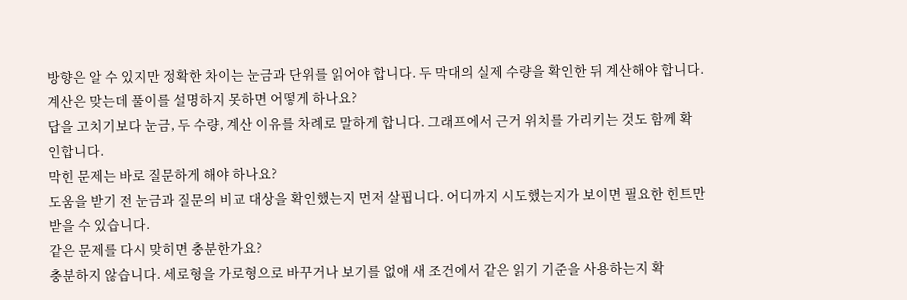방향은 알 수 있지만 정확한 차이는 눈금과 단위를 읽어야 합니다. 두 막대의 실제 수량을 확인한 뒤 계산해야 합니다.
계산은 맞는데 풀이를 설명하지 못하면 어떻게 하나요?
답을 고치기보다 눈금, 두 수량, 계산 이유를 차례로 말하게 합니다. 그래프에서 근거 위치를 가리키는 것도 함께 확인합니다.
막힌 문제는 바로 질문하게 해야 하나요?
도움을 받기 전 눈금과 질문의 비교 대상을 확인했는지 먼저 살핍니다. 어디까지 시도했는지가 보이면 필요한 힌트만 받을 수 있습니다.
같은 문제를 다시 맞히면 충분한가요?
충분하지 않습니다. 세로형을 가로형으로 바꾸거나 보기를 없애 새 조건에서 같은 읽기 기준을 사용하는지 확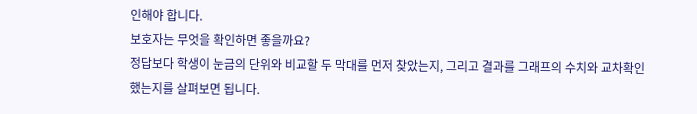인해야 합니다.
보호자는 무엇을 확인하면 좋을까요?
정답보다 학생이 눈금의 단위와 비교할 두 막대를 먼저 찾았는지, 그리고 결과를 그래프의 수치와 교차확인했는지를 살펴보면 됩니다.